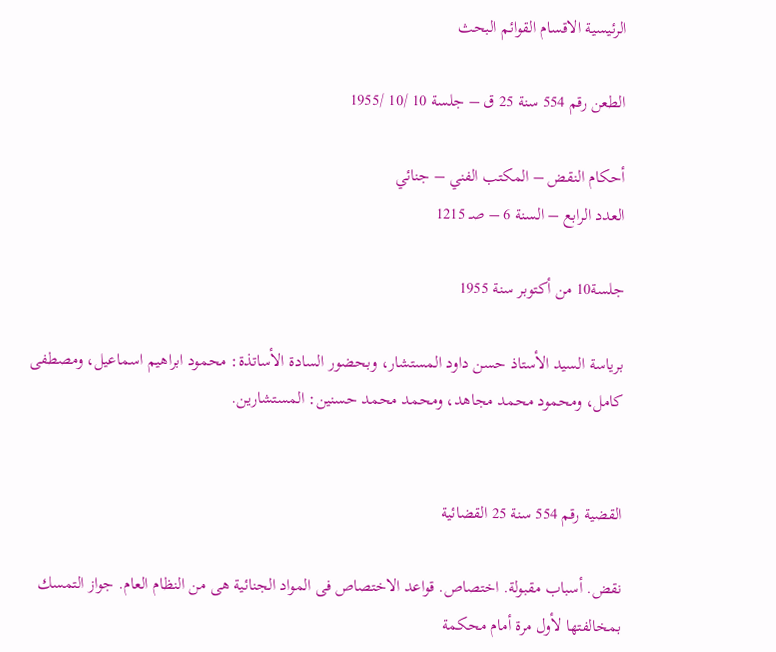الرئيسية الاقسام القوائم البحث

الطعن رقم 554 سنة 25 ق – جلسة 10 /10 /1955

أحكام النقض – المكتب الفني – جنائي
العدد الرابع – السنة 6 – صـ 1215

جلسة10 من أكتوبر سنة 1955

برياسة السيد الأستاذ حسن داود المستشار، وبحضور السادة الأساتذة: محمود ابراهيم اسماعيل، ومصطفى كامل، ومحمود محمد مجاهد، ومحمد محمد حسنين: المستشارين.


القضية رقم 554 سنة 25 القضائية

نقض. أسباب مقبولة. اختصاص. قواعد الاختصاص فى المواد الجنائية هى من النظام العام. جواز التمسك بمخالفتها لأول مرة أمام محكمة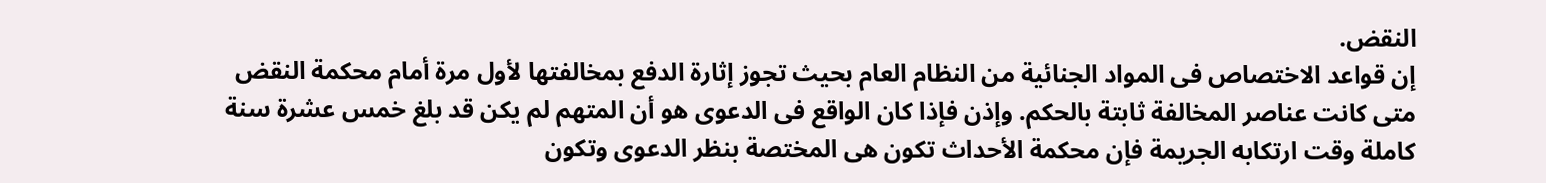النقض.
إن قواعد الاختصاص فى المواد الجنائية من النظام العام بحيث تجوز إثارة الدفع بمخالفتها لأول مرة أمام محكمة النقض متى كانت عناصر المخالفة ثابتة بالحكم. وإذن فإذا كان الواقع فى الدعوى هو أن المتهم لم يكن قد بلغ خمس عشرة سنة كاملة وقت ارتكابه الجريمة فإن محكمة الأحداث تكون هى المختصة بنظر الدعوى وتكون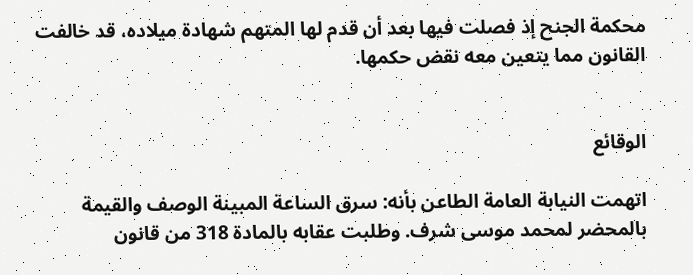محكمة الجنح إذ فصلت فيها بعد أن قدم لها المتهم شهادة ميلاده، قد خالفت القانون مما يتعين معه نقض حكمها.


الوقائع

اتهمت النيابة العامة الطاعن بأنه: سرق الساعة المبينة الوصف والقيمة بالمحضر لمحمد موسى شرف. وطلبت عقابه بالمادة 318 من قانون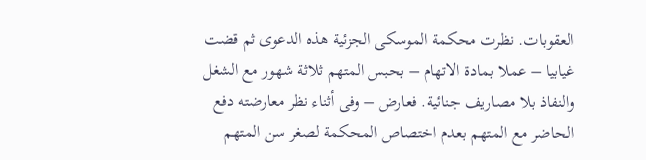العقوبات. نظرت محكمة الموسكى الجزئية هذه الدعوى ثم قضت غيابيا – عملا بمادة الاتهام – بحبس المتهم ثلاثة شهور مع الشغل والنفاذ بلا مصاريف جنائية. فعارض – وفى أثناء نظر معارضته دفع الحاضر مع المتهم بعدم اختصاص المحكمة لصغر سن المتهم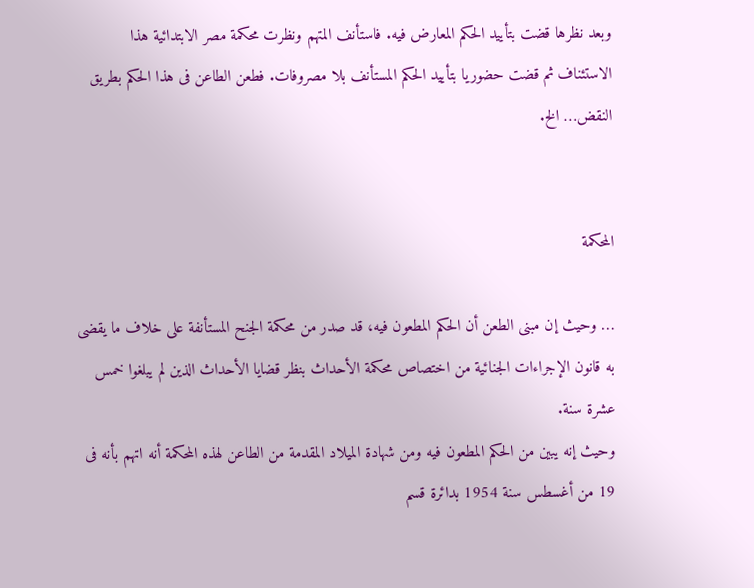وبعد نظرها قضت بتأييد الحكم المعارض فيه. فاستأنف المتهم ونظرت محكمة مصر الابتدائية هذا الاستئناف ثم قضت حضوريا بتأييد الحكم المستأنف بلا مصروفات. فطعن الطاعن فى هذا الحكم بطريق النقض… الخ.


المحكمة

… وحيث إن مبنى الطعن أن الحكم المطعون فيه، قد صدر من محكمة الجنح المستأنفة على خلاف ما يقضى به قانون الإجراءات الجنائية من اختصاص محكمة الأحداث بنظر قضايا الأحداث الذين لم يبلغوا خمس عشرة سنة.
وحيث إنه يبين من الحكم المطعون فيه ومن شهادة الميلاد المقدمة من الطاعن لهذه المحكمة أنه اتهم بأنه فى 19 من أغسطس سنة 1954 بدائرة قسم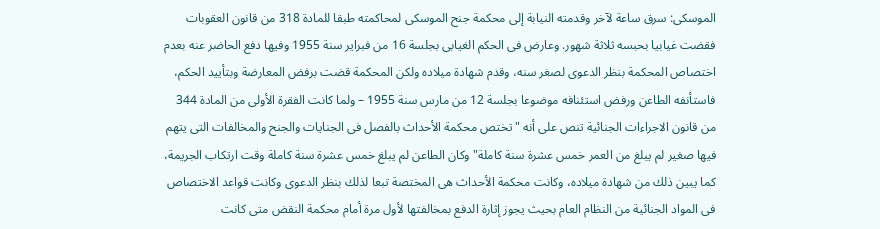الموسكى: سرق ساعة لآخر وقدمته النيابة إلى محكمة جنح الموسكى لمحاكمته طبقا للمادة 318 من قانون العقوبات فقضت غيابيا بحبسه ثلاثة شهور. وعارض فى الحكم الغيابى بجلسة 16 من فبراير سنة 1955 وفيها دفع الحاضر عنه بعدم اختصاص المحكمة بنظر الدعوى لصغر سنه، وقدم شهادة ميلاده ولكن المحكمة قضت برفض المعارضة وبتأييد الحكم، فاستأنفه الطاعن ورفض استئنافه موضوعا بجلسة 12 من مارس سنة 1955 – ولما كانت الفقرة الأولى من المادة 344 من قانون الاجراءات الجنائية تنص على أنه "تختص محكمة الأحداث بالفصل فى الجنايات والجنح والمخالفات التى يتهم فيها صغير لم يبلغ من العمر خمس عشرة سنة كاملة" وكان الطاعن لم يبلغ خمس عشرة سنة كاملة وقت ارتكاب الجريمة، كما يبين ذلك من شهادة ميلاده، وكانت محكمة الأحداث هى المختصة تبعا لذلك بنظر الدعوى وكانت قواعد الاختصاص فى المواد الجنائية من النظام العام بحيث يجوز إثارة الدفع بمخالفتها لأول مرة أمام محكمة النقض متى كانت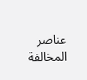عناصر المخالفة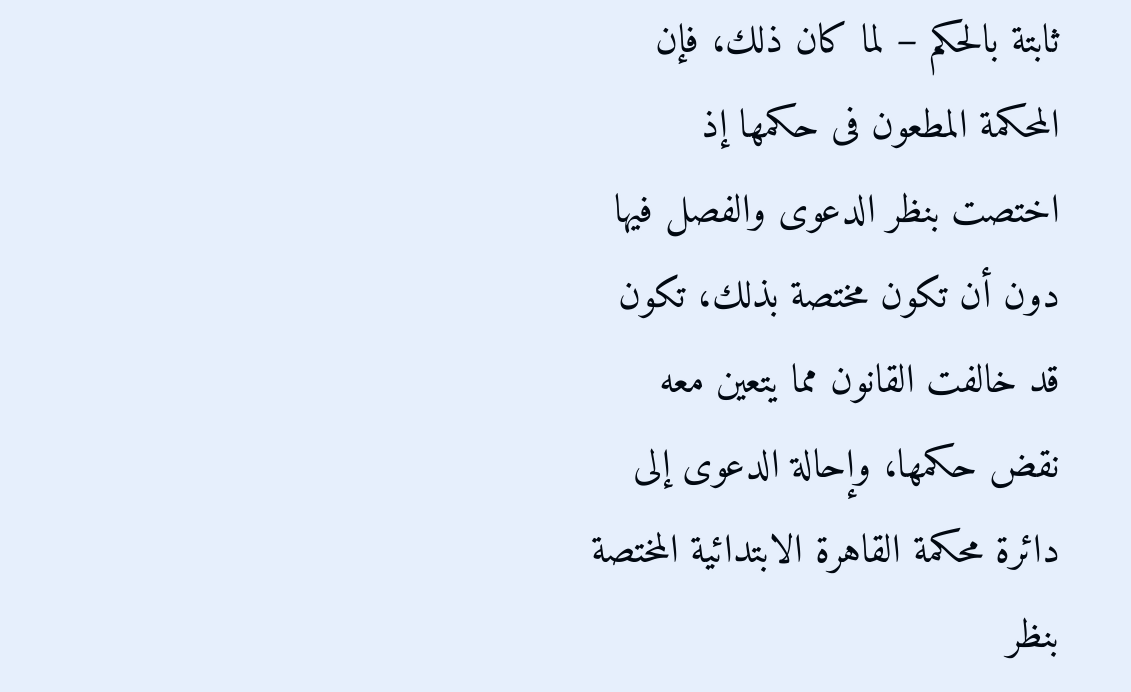ثابتة بالحكم – لما كان ذلك، فإن المحكمة المطعون فى حكمها إذ اختصت بنظر الدعوى والفصل فيها دون أن تكون مختصة بذلك، تكون قد خالفت القانون مما يتعين معه نقض حكمها، وإحالة الدعوى إلى دائرة محكمة القاهرة الابتدائية المختصة بنظر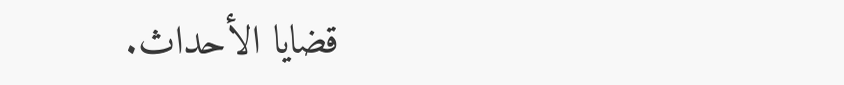قضايا الأحداث.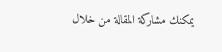يمكنك مشاركة المقالة من خلال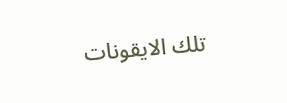تلك الايقونات